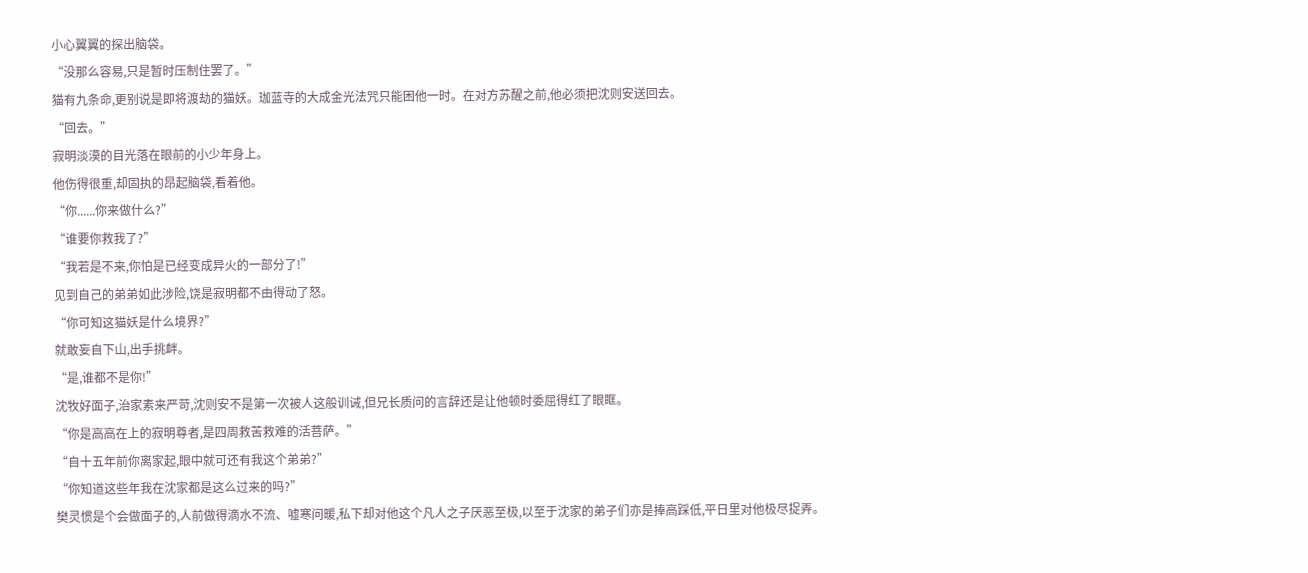小心翼翼的探出脑袋。
“没那么容易,只是暂时压制住罢了。”
猫有九条命,更别说是即将渡劫的猫妖。珈蓝寺的大成金光法咒只能困他一时。在对方苏醒之前,他必须把沈则安送回去。
“回去。”
寂明淡漠的目光落在眼前的小少年身上。
他伤得很重,却固执的昂起脑袋,看着他。
“你......你来做什么?”
“谁要你救我了?”
“我若是不来,你怕是已经变成异火的一部分了!”
见到自己的弟弟如此涉险,饶是寂明都不由得动了怒。
“你可知这猫妖是什么境界?”
就敢妄自下山,出手挑衅。
“是,谁都不是你!”
沈牧好面子,治家素来严苛,沈则安不是第一次被人这般训诫,但兄长质问的言辞还是让他顿时委屈得红了眼眶。
“你是高高在上的寂明尊者,是四周救苦救难的活菩萨。”
“自十五年前你离家起,眼中就可还有我这个弟弟?”
“你知道这些年我在沈家都是这么过来的吗?”
樊灵惯是个会做面子的,人前做得滴水不流、嘘寒问暖,私下却对他这个凡人之子厌恶至极,以至于沈家的弟子们亦是捧高踩低,平日里对他极尽捉弄。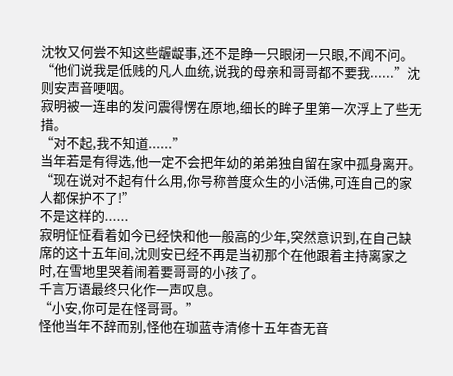沈牧又何尝不知这些龌龊事,还不是睁一只眼闭一只眼,不闻不问。
“他们说我是低贱的凡人血统,说我的母亲和哥哥都不要我......”沈则安声音哽咽。
寂明被一连串的发问震得愣在原地,细长的眸子里第一次浮上了些无措。
“对不起,我不知道......”
当年若是有得选,他一定不会把年幼的弟弟独自留在家中孤身离开。
“现在说对不起有什么用,你号称普度众生的小活佛,可连自己的家人都保护不了!”
不是这样的......
寂明怔怔看着如今已经快和他一般高的少年,突然意识到,在自己缺席的这十五年间,沈则安已经不再是当初那个在他跟着主持离家之时,在雪地里哭着闹着要哥哥的小孩了。
千言万语最终只化作一声叹息。
“小安,你可是在怪哥哥。”
怪他当年不辞而别,怪他在珈蓝寺清修十五年杳无音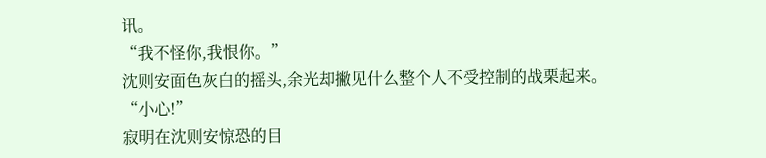讯。
“我不怪你,我恨你。”
沈则安面色灰白的摇头,余光却撇见什么整个人不受控制的战栗起来。
“小心!”
寂明在沈则安惊恐的目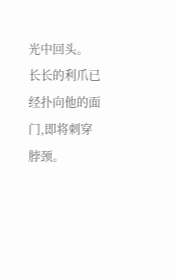光中回头。
长长的利爪已经扑向他的面门,即将刺穿脖颈。